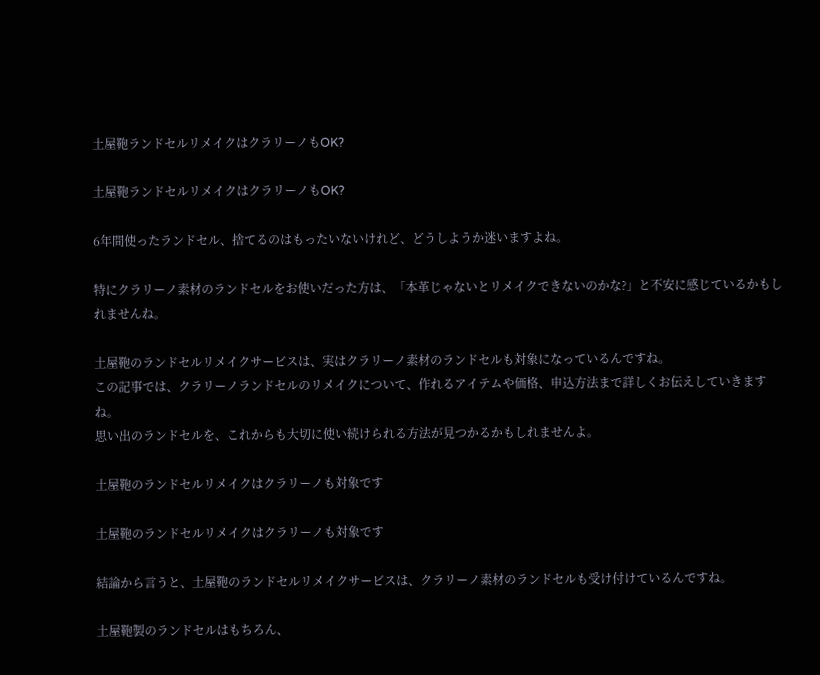土屋鞄ランドセルリメイクはクラリーノもOK?

土屋鞄ランドセルリメイクはクラリーノもOK?

6年間使ったランドセル、捨てるのはもったいないけれど、どうしようか迷いますよね。

特にクラリーノ素材のランドセルをお使いだった方は、「本革じゃないとリメイクできないのかな?」と不安に感じているかもしれませんね。

土屋鞄のランドセルリメイクサービスは、実はクラリーノ素材のランドセルも対象になっているんですね。
この記事では、クラリーノランドセルのリメイクについて、作れるアイテムや価格、申込方法まで詳しくお伝えしていきますね。
思い出のランドセルを、これからも大切に使い続けられる方法が見つかるかもしれませんよ。

土屋鞄のランドセルリメイクはクラリーノも対象です

土屋鞄のランドセルリメイクはクラリーノも対象です

結論から言うと、土屋鞄のランドセルリメイクサービスは、クラリーノ素材のランドセルも受け付けているんですね。

土屋鞄製のランドセルはもちろん、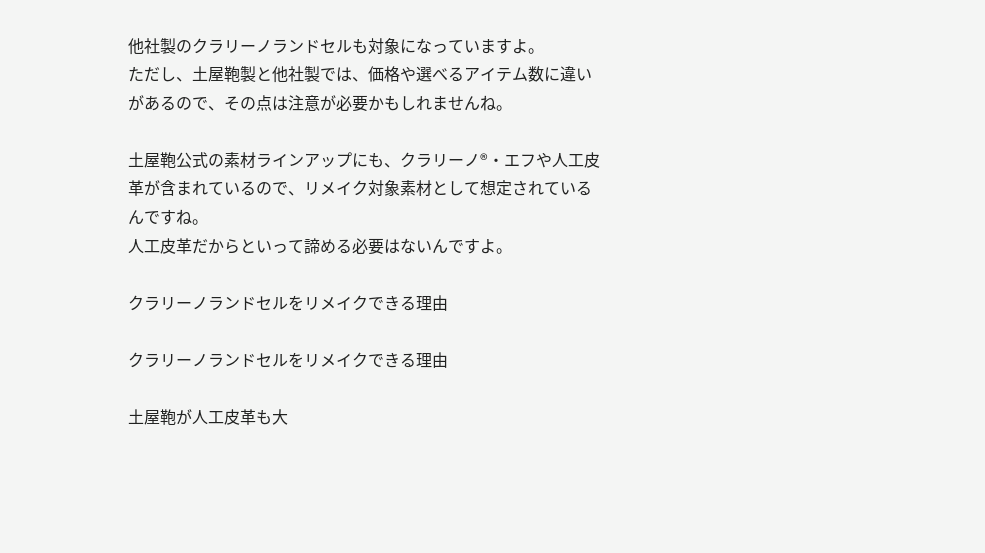他社製のクラリーノランドセルも対象になっていますよ。
ただし、土屋鞄製と他社製では、価格や選べるアイテム数に違いがあるので、その点は注意が必要かもしれませんね。

土屋鞄公式の素材ラインアップにも、クラリーノ®・エフや人工皮革が含まれているので、リメイク対象素材として想定されているんですね。
人工皮革だからといって諦める必要はないんですよ。

クラリーノランドセルをリメイクできる理由

クラリーノランドセルをリメイクできる理由

土屋鞄が人工皮革も大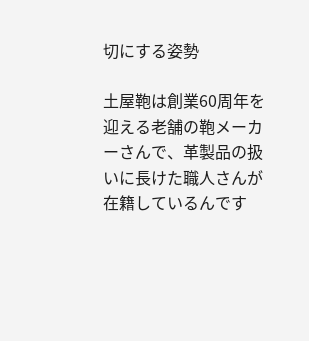切にする姿勢

土屋鞄は創業60周年を迎える老舗の鞄メーカーさんで、革製品の扱いに長けた職人さんが在籍しているんです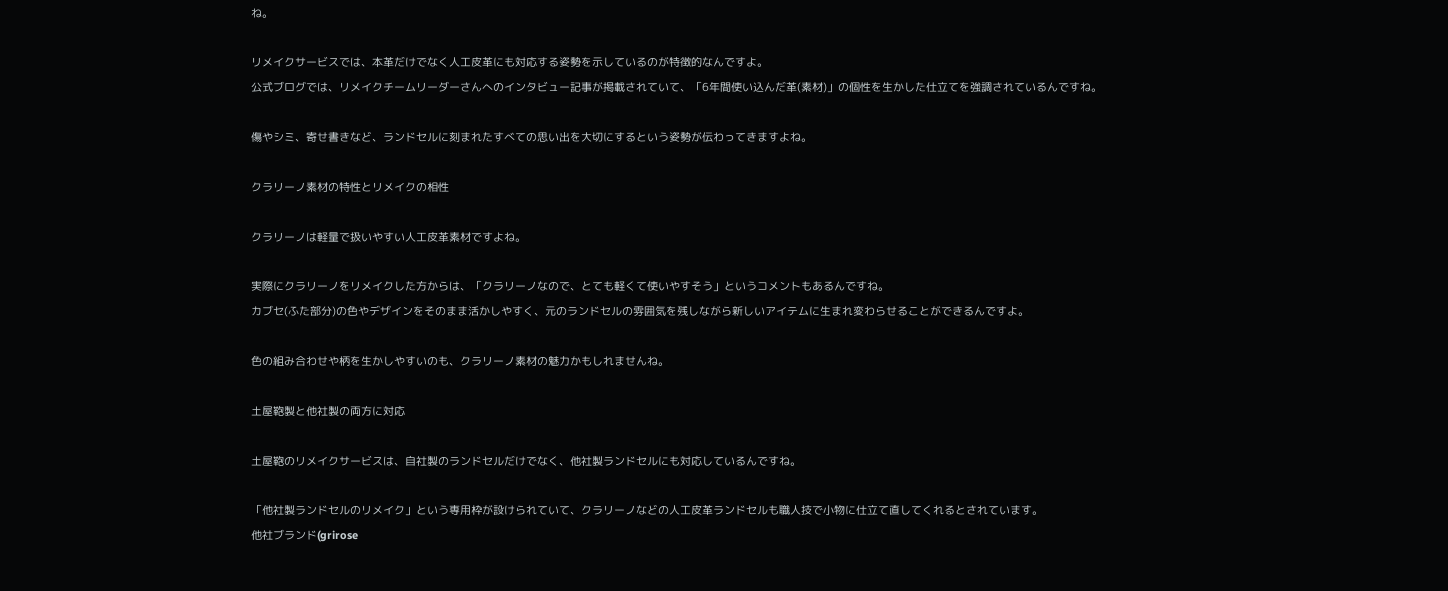ね。

リメイクサービスでは、本革だけでなく人工皮革にも対応する姿勢を示しているのが特徴的なんですよ。
公式ブログでは、リメイクチームリーダーさんへのインタビュー記事が掲載されていて、「6年間使い込んだ革(素材)」の個性を生かした仕立てを強調されているんですね。

傷やシミ、寄せ書きなど、ランドセルに刻まれたすべての思い出を大切にするという姿勢が伝わってきますよね。

クラリーノ素材の特性とリメイクの相性

クラリーノは軽量で扱いやすい人工皮革素材ですよね。

実際にクラリーノをリメイクした方からは、「クラリーノなので、とても軽くて使いやすそう」というコメントもあるんですね。
カブセ(ふた部分)の色やデザインをそのまま活かしやすく、元のランドセルの雰囲気を残しながら新しいアイテムに生まれ変わらせることができるんですよ。

色の組み合わせや柄を生かしやすいのも、クラリーノ素材の魅力かもしれませんね。

土屋鞄製と他社製の両方に対応

土屋鞄のリメイクサービスは、自社製のランドセルだけでなく、他社製ランドセルにも対応しているんですね。

「他社製ランドセルのリメイク」という専用枠が設けられていて、クラリーノなどの人工皮革ランドセルも職人技で小物に仕立て直してくれるとされています。
他社ブランド(grirose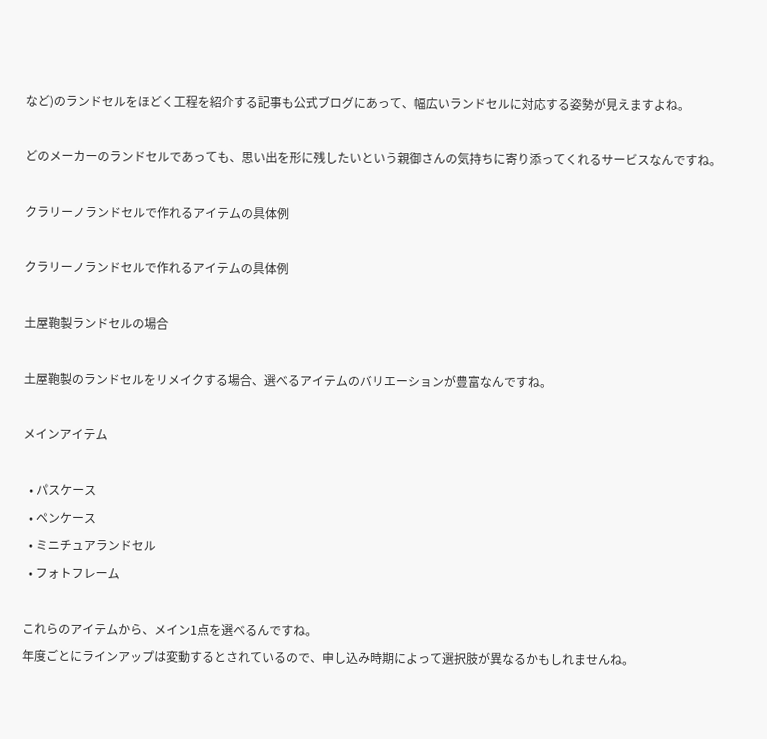など)のランドセルをほどく工程を紹介する記事も公式ブログにあって、幅広いランドセルに対応する姿勢が見えますよね。

どのメーカーのランドセルであっても、思い出を形に残したいという親御さんの気持ちに寄り添ってくれるサービスなんですね。

クラリーノランドセルで作れるアイテムの具体例

クラリーノランドセルで作れるアイテムの具体例

土屋鞄製ランドセルの場合

土屋鞄製のランドセルをリメイクする場合、選べるアイテムのバリエーションが豊富なんですね。

メインアイテム

  • パスケース
  • ペンケース
  • ミニチュアランドセル
  • フォトフレーム

これらのアイテムから、メイン1点を選べるんですね。
年度ごとにラインアップは変動するとされているので、申し込み時期によって選択肢が異なるかもしれませんね。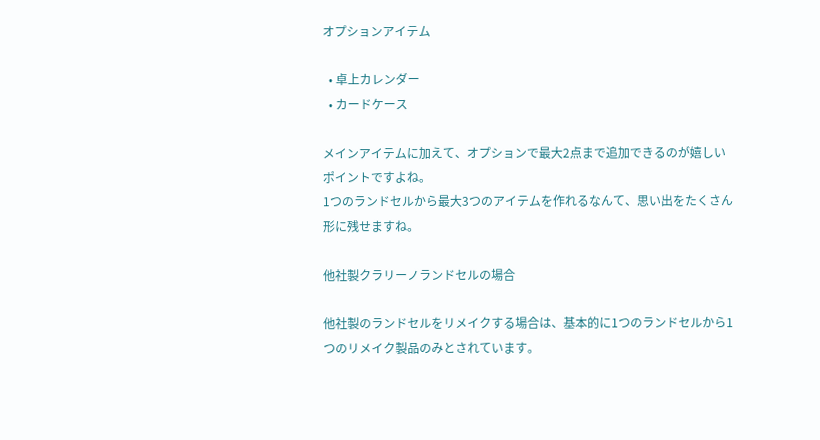オプションアイテム

  • 卓上カレンダー
  • カードケース

メインアイテムに加えて、オプションで最大2点まで追加できるのが嬉しいポイントですよね。
1つのランドセルから最大3つのアイテムを作れるなんて、思い出をたくさん形に残せますね。

他社製クラリーノランドセルの場合

他社製のランドセルをリメイクする場合は、基本的に1つのランドセルから1つのリメイク製品のみとされています。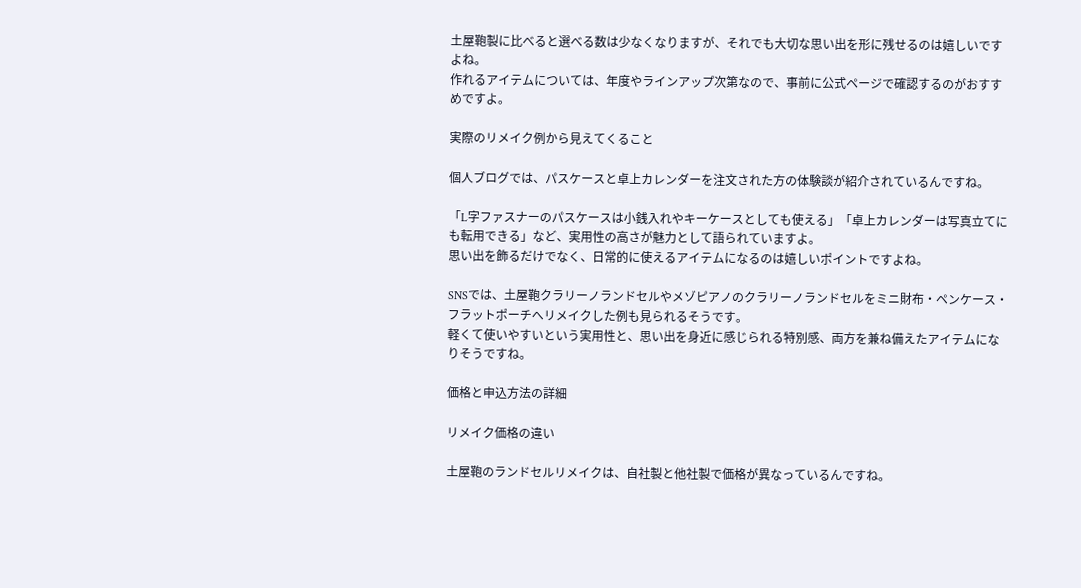土屋鞄製に比べると選べる数は少なくなりますが、それでも大切な思い出を形に残せるのは嬉しいですよね。
作れるアイテムについては、年度やラインアップ次第なので、事前に公式ページで確認するのがおすすめですよ。

実際のリメイク例から見えてくること

個人ブログでは、パスケースと卓上カレンダーを注文された方の体験談が紹介されているんですね。

「L字ファスナーのパスケースは小銭入れやキーケースとしても使える」「卓上カレンダーは写真立てにも転用できる」など、実用性の高さが魅力として語られていますよ。
思い出を飾るだけでなく、日常的に使えるアイテムになるのは嬉しいポイントですよね。

SNSでは、土屋鞄クラリーノランドセルやメゾピアノのクラリーノランドセルをミニ財布・ペンケース・フラットポーチへリメイクした例も見られるそうです。
軽くて使いやすいという実用性と、思い出を身近に感じられる特別感、両方を兼ね備えたアイテムになりそうですね。

価格と申込方法の詳細

リメイク価格の違い

土屋鞄のランドセルリメイクは、自社製と他社製で価格が異なっているんですね。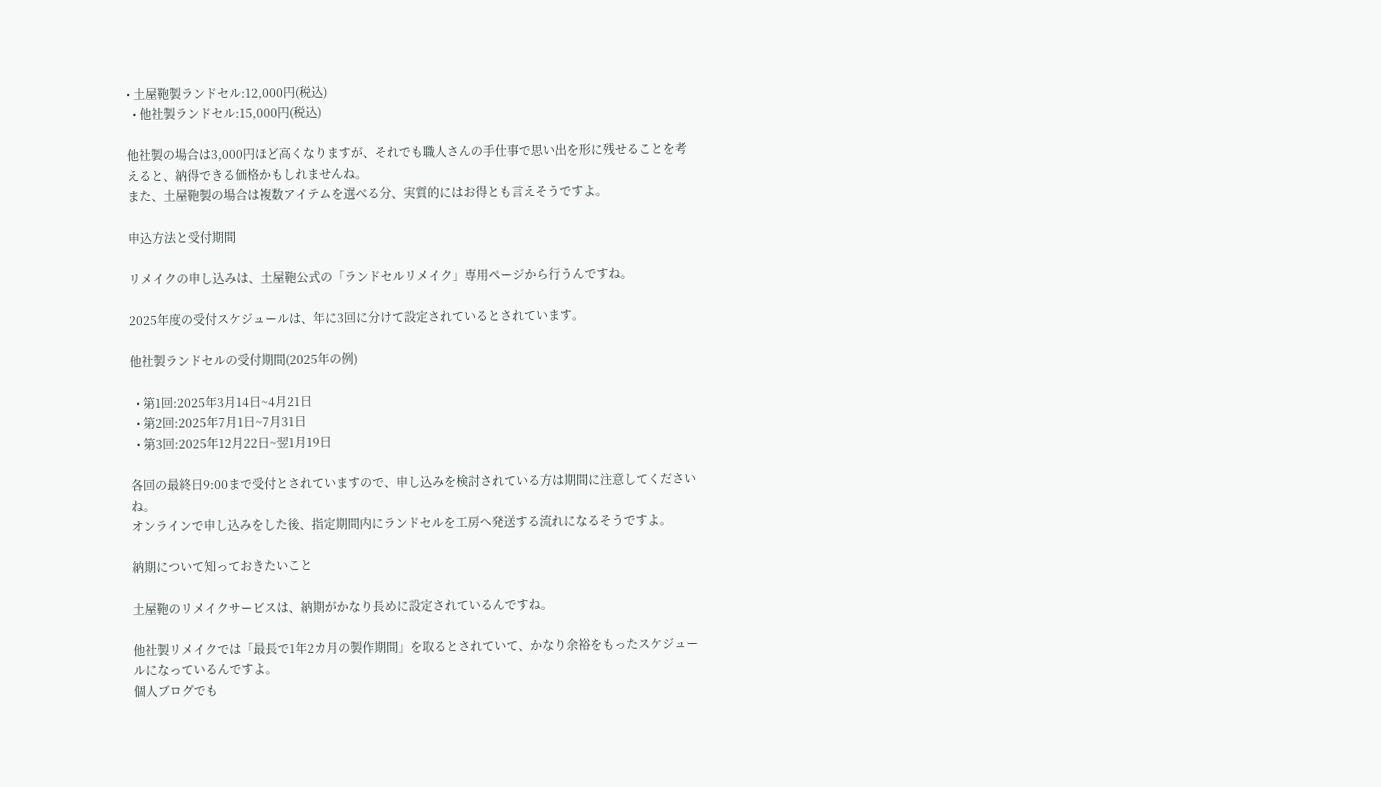• 土屋鞄製ランドセル:12,000円(税込)
  • 他社製ランドセル:15,000円(税込)

他社製の場合は3,000円ほど高くなりますが、それでも職人さんの手仕事で思い出を形に残せることを考えると、納得できる価格かもしれませんね。
また、土屋鞄製の場合は複数アイテムを選べる分、実質的にはお得とも言えそうですよ。

申込方法と受付期間

リメイクの申し込みは、土屋鞄公式の「ランドセルリメイク」専用ページから行うんですね。

2025年度の受付スケジュールは、年に3回に分けて設定されているとされています。

他社製ランドセルの受付期間(2025年の例)

  • 第1回:2025年3月14日~4月21日
  • 第2回:2025年7月1日~7月31日
  • 第3回:2025年12月22日~翌1月19日

各回の最終日9:00まで受付とされていますので、申し込みを検討されている方は期間に注意してくださいね。
オンラインで申し込みをした後、指定期間内にランドセルを工房へ発送する流れになるそうですよ。

納期について知っておきたいこと

土屋鞄のリメイクサービスは、納期がかなり長めに設定されているんですね。

他社製リメイクでは「最長で1年2カ月の製作期間」を取るとされていて、かなり余裕をもったスケジュールになっているんですよ。
個人ブログでも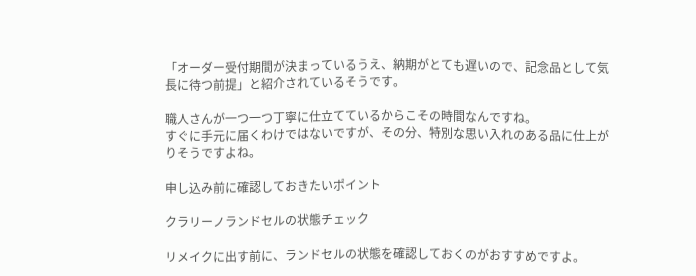「オーダー受付期間が決まっているうえ、納期がとても遅いので、記念品として気長に待つ前提」と紹介されているそうです。

職人さんが一つ一つ丁寧に仕立てているからこその時間なんですね。
すぐに手元に届くわけではないですが、その分、特別な思い入れのある品に仕上がりそうですよね。

申し込み前に確認しておきたいポイント

クラリーノランドセルの状態チェック

リメイクに出す前に、ランドセルの状態を確認しておくのがおすすめですよ。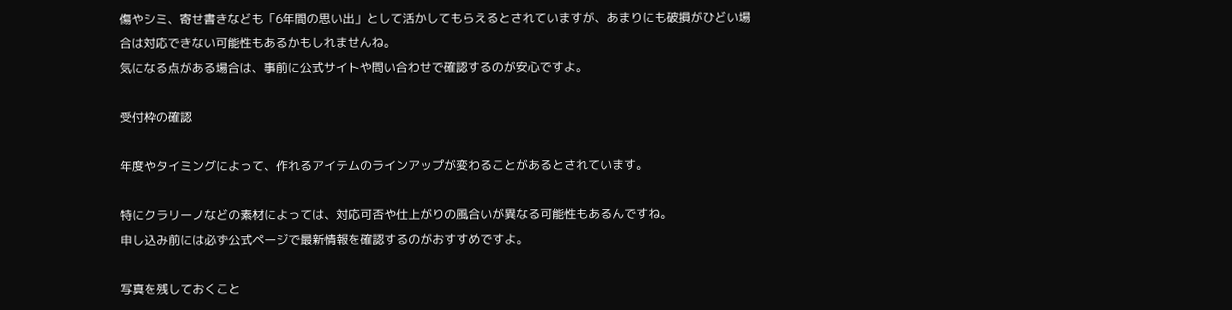傷やシミ、寄せ書きなども「6年間の思い出」として活かしてもらえるとされていますが、あまりにも破損がひどい場合は対応できない可能性もあるかもしれませんね。
気になる点がある場合は、事前に公式サイトや問い合わせで確認するのが安心ですよ。

受付枠の確認

年度やタイミングによって、作れるアイテムのラインアップが変わることがあるとされています。

特にクラリーノなどの素材によっては、対応可否や仕上がりの風合いが異なる可能性もあるんですね。
申し込み前には必ず公式ページで最新情報を確認するのがおすすめですよ。

写真を残しておくこと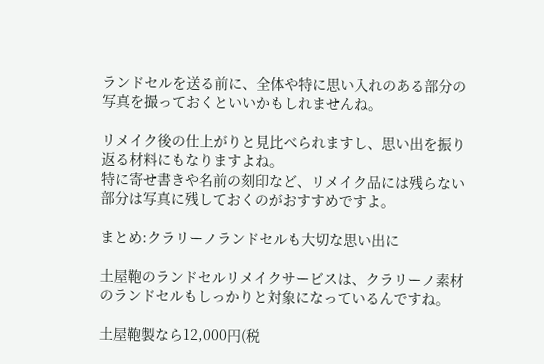ランドセルを送る前に、全体や特に思い入れのある部分の写真を撮っておくといいかもしれませんね。

リメイク後の仕上がりと見比べられますし、思い出を振り返る材料にもなりますよね。
特に寄せ書きや名前の刻印など、リメイク品には残らない部分は写真に残しておくのがおすすめですよ。

まとめ:クラリーノランドセルも大切な思い出に

土屋鞄のランドセルリメイクサービスは、クラリーノ素材のランドセルもしっかりと対象になっているんですね。

土屋鞄製なら12,000円(税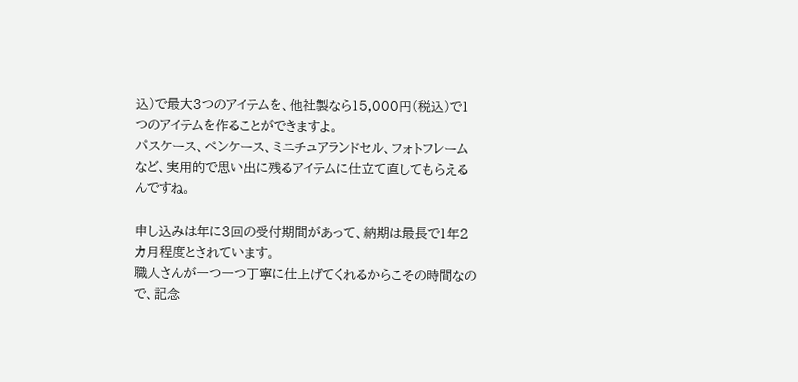込)で最大3つのアイテムを、他社製なら15,000円(税込)で1つのアイテムを作ることができますよ。
パスケース、ペンケース、ミニチュアランドセル、フォトフレームなど、実用的で思い出に残るアイテムに仕立て直してもらえるんですね。

申し込みは年に3回の受付期間があって、納期は最長で1年2カ月程度とされています。
職人さんが一つ一つ丁寧に仕上げてくれるからこその時間なので、記念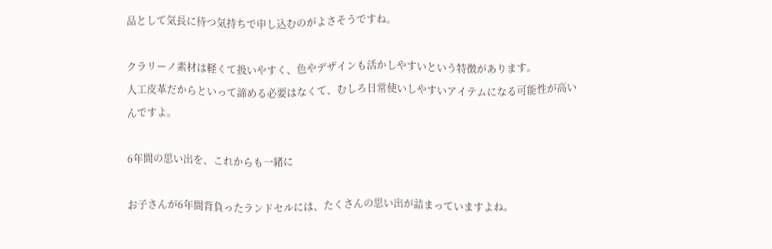品として気長に待つ気持ちで申し込むのがよさそうですね。

クラリーノ素材は軽くて扱いやすく、色やデザインも活かしやすいという特徴があります。
人工皮革だからといって諦める必要はなくて、むしろ日常使いしやすいアイテムになる可能性が高いんですよ。

6年間の思い出を、これからも一緒に

お子さんが6年間背負ったランドセルには、たくさんの思い出が詰まっていますよね。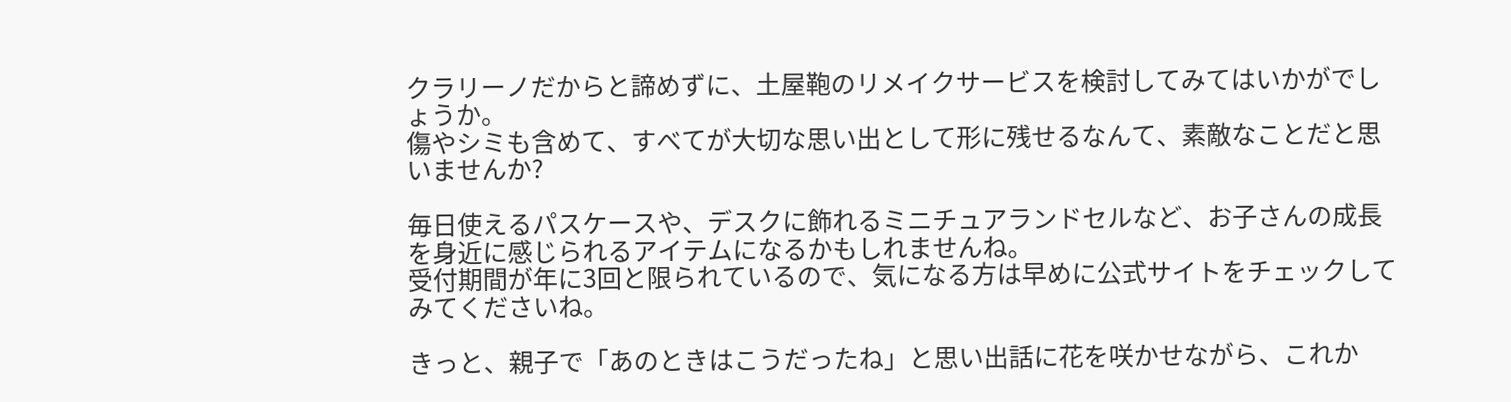クラリーノだからと諦めずに、土屋鞄のリメイクサービスを検討してみてはいかがでしょうか。
傷やシミも含めて、すべてが大切な思い出として形に残せるなんて、素敵なことだと思いませんか?

毎日使えるパスケースや、デスクに飾れるミニチュアランドセルなど、お子さんの成長を身近に感じられるアイテムになるかもしれませんね。
受付期間が年に3回と限られているので、気になる方は早めに公式サイトをチェックしてみてくださいね。

きっと、親子で「あのときはこうだったね」と思い出話に花を咲かせながら、これか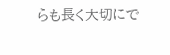らも長く大切にで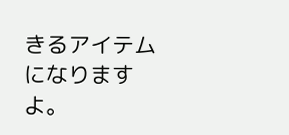きるアイテムになりますよ。